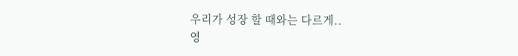우리가 성장 할 때와는 다르게..
영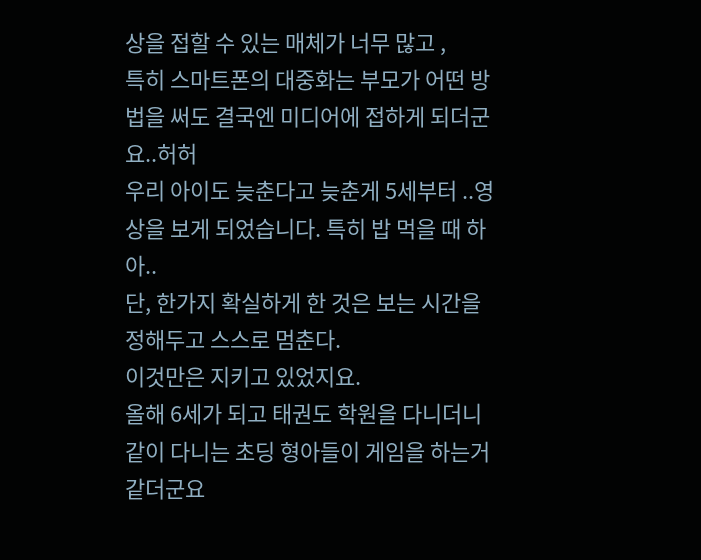상을 접할 수 있는 매체가 너무 많고 ,
특히 스마트폰의 대중화는 부모가 어떤 방법을 써도 결국엔 미디어에 접하게 되더군요..허허
우리 아이도 늦춘다고 늦춘게 5세부터 ..영상을 보게 되었습니다. 특히 밥 먹을 때 하아..
단, 한가지 확실하게 한 것은 보는 시간을 정해두고 스스로 멈춘다.
이것만은 지키고 있었지요.
올해 6세가 되고 태권도 학원을 다니더니 같이 다니는 초딩 형아들이 게임을 하는거 같더군요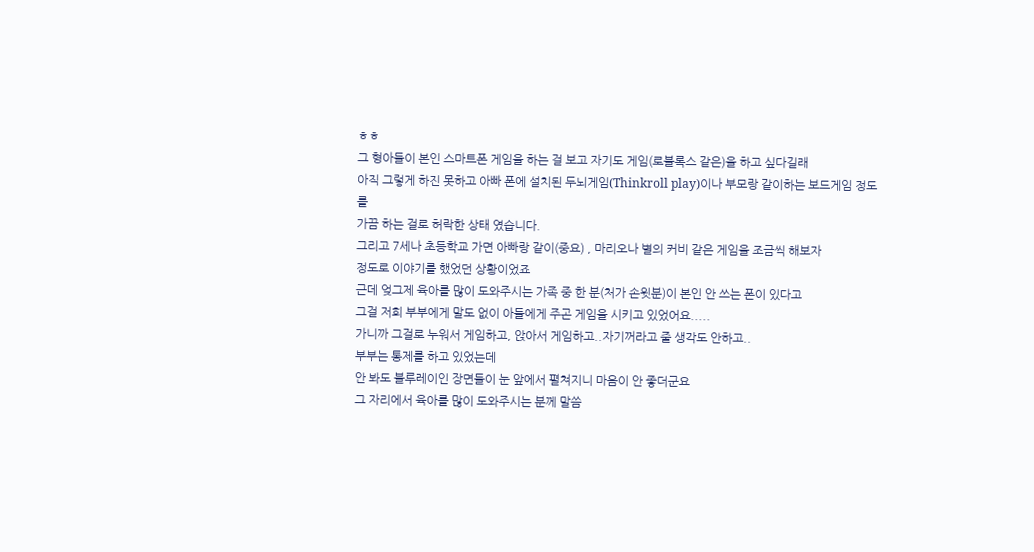ㅎㅎ
그 형아들이 본인 스마트폰 게임을 하는 걸 보고 자기도 게임(로블록스 같은)을 하고 싶다길래
아직 그렇게 하진 못하고 아빠 폰에 설치된 두뇌게임(Thinkroll play)이나 부모랑 같이하는 보드게임 정도를
가끔 하는 걸로 허락한 상태 였습니다.
그리고 7세나 초등학교 가면 아빠랑 같이(중요) , 마리오나 별의 커비 같은 게임을 조금씩 해보자
정도로 이야기를 했었던 상황이었죠
근데 엊그제 육아를 많이 도와주시는 가족 중 한 분(처가 손윗분)이 본인 안 쓰는 폰이 있다고
그걸 저희 부부에게 말도 없이 아들에게 주곤 게임을 시키고 있었어요.....
가니까 그걸로 누워서 게임하고, 앉아서 게임하고..자기꺼라고 줄 생각도 안하고..
부부는 통제를 하고 있었는데
안 봐도 블루레이인 장면들이 눈 앞에서 펼쳐지니 마음이 안 좋더군요
그 자리에서 육아를 많이 도와주시는 분께 말씀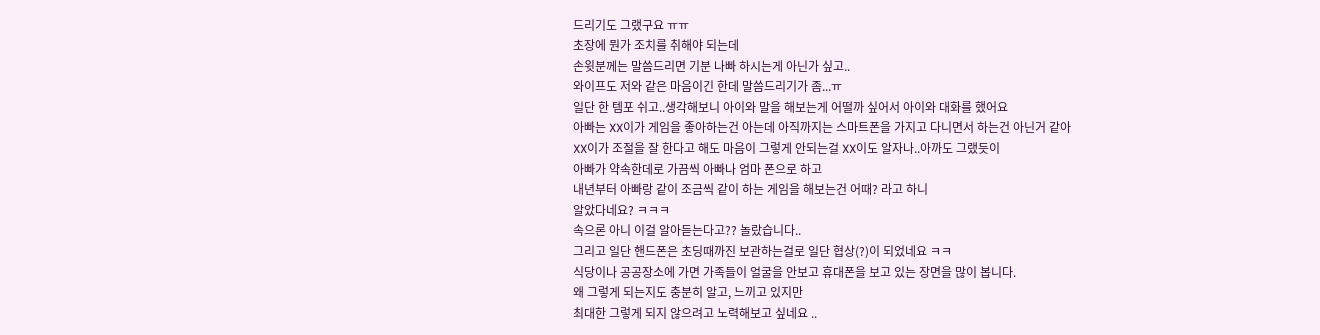드리기도 그랬구요 ㅠㅠ
초장에 뭔가 조치를 취해야 되는데
손윗분께는 말씀드리면 기분 나빠 하시는게 아닌가 싶고..
와이프도 저와 같은 마음이긴 한데 말씀드리기가 좀...ㅠ
일단 한 템포 쉬고..생각해보니 아이와 말을 해보는게 어떨까 싶어서 아이와 대화를 했어요
아빠는 XX이가 게임을 좋아하는건 아는데 아직까지는 스마트폰을 가지고 다니면서 하는건 아닌거 같아
XX이가 조절을 잘 한다고 해도 마음이 그렇게 안되는걸 XX이도 알자나..아까도 그랬듯이
아빠가 약속한데로 가끔씩 아빠나 엄마 폰으로 하고
내년부터 아빠랑 같이 조금씩 같이 하는 게임을 해보는건 어때? 라고 하니
알았다네요? ㅋㅋㅋ
속으론 아니 이걸 알아듣는다고?? 놀랐습니다..
그리고 일단 핸드폰은 초딩때까진 보관하는걸로 일단 협상(?)이 되었네요 ㅋㅋ
식당이나 공공장소에 가면 가족들이 얼굴을 안보고 휴대폰을 보고 있는 장면을 많이 봅니다.
왜 그렇게 되는지도 충분히 알고, 느끼고 있지만
최대한 그렇게 되지 않으려고 노력해보고 싶네요 ..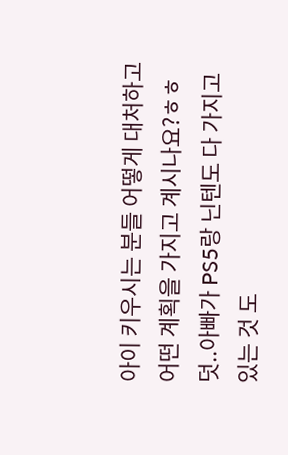아이 키우시는 분들 어떻게 대처하고 어떤 계획을 가지고 계시나요?ㅎㅎ
덧..아빠가 PS5랑 닌텐도 다 가지고 있는 것 도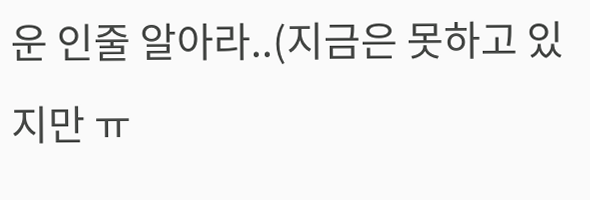운 인줄 알아라..(지금은 못하고 있지만 ㅠ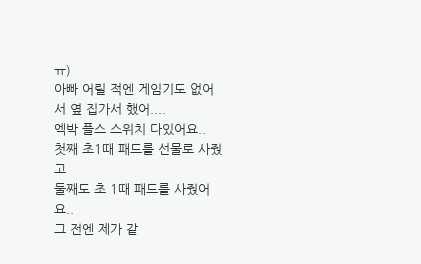ㅠ)
아빠 어릴 적엔 게임기도 없어서 옆 집가서 했어....
엑박 플스 스위치 다있어요..
첫째 초1때 패드를 선물로 사줬고
둘째도 초 1때 패드를 사줬어요..
그 전엔 제가 같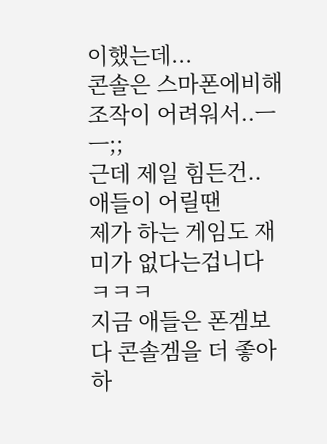이했는데...
콘솔은 스마폰에비해 조작이 어려워서..ㅡㅡ;;
근데 제일 힘든건.. 애들이 어릴땐
제가 하는 게임도 재미가 없다는겁니다 ㅋㅋㅋ
지금 애들은 폰겜보다 콘솔겜을 더 좋아하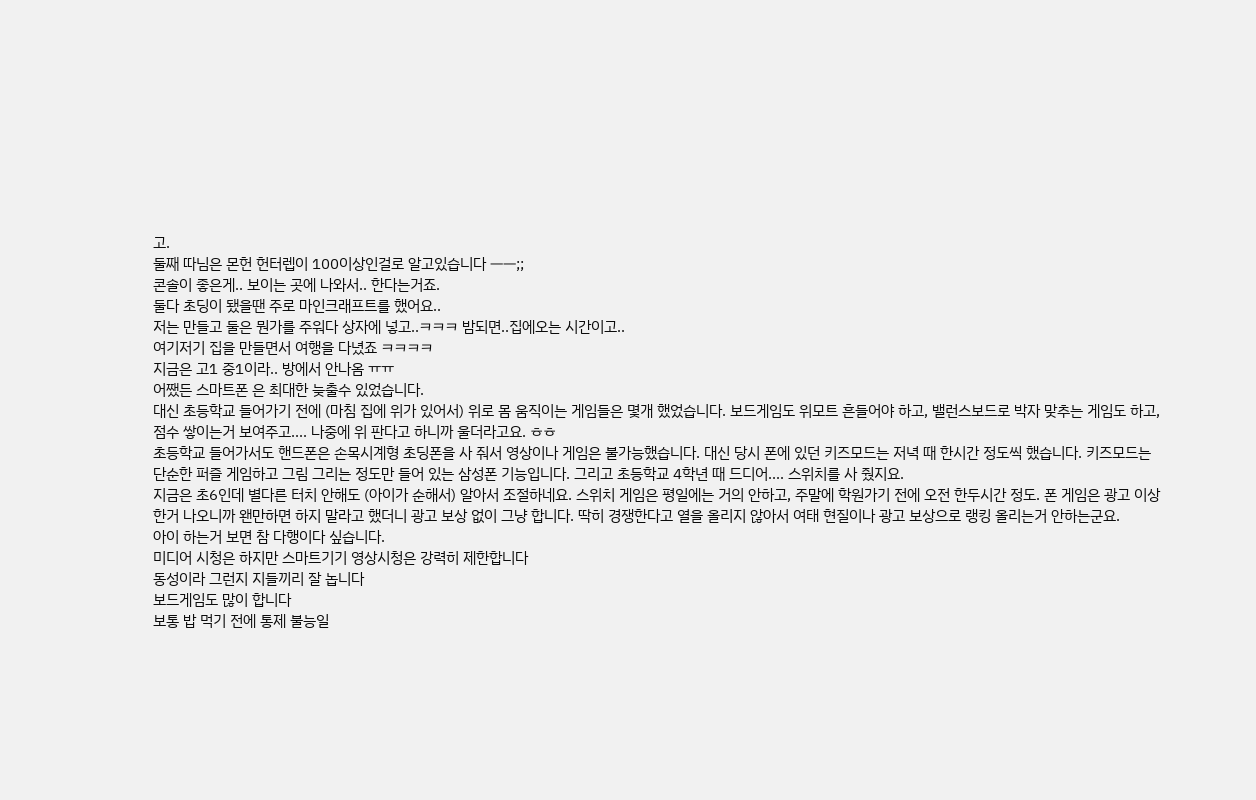고.
둘째 따님은 몬헌 헌터렙이 100이상인걸로 알고있습니다 ㅡㅡ;;
콘솔이 좋은게.. 보이는 곳에 나와서.. 한다는거죠.
둘다 초딩이 됐을땐 주로 마인크래프트를 했어요..
저는 만들고 둘은 뭔가를 주워다 상자에 넣고..ㅋㅋㅋ 밤되면..집에오는 시간이고..
여기저기 집을 만들면서 여행을 다녔죠 ㅋㅋㅋㅋ
지금은 고1 중1이라.. 방에서 안나옴 ㅠㅠ
어쨌든 스마트폰 은 최대한 늦출수 있었습니다.
대신 초등학교 들어가기 전에 (마침 집에 위가 있어서) 위로 몸 움직이는 게임들은 몇개 했었습니다. 보드게임도 위모트 흔들어야 하고, 밸런스보드로 박자 맞추는 게임도 하고, 점수 쌓이는거 보여주고.... 나중에 위 판다고 하니까 울더라고요. ㅎㅎ
초등학교 들어가서도 핸드폰은 손목시계형 초딩폰을 사 줘서 영상이나 게임은 불가능했습니다. 대신 당시 폰에 있던 키즈모드는 저녁 때 한시간 정도씩 했습니다. 키즈모드는 단순한 퍼즐 게임하고 그림 그리는 정도만 들어 있는 삼성폰 기능입니다. 그리고 초등학교 4학년 때 드디어.... 스위치를 사 줬지요.
지금은 초6인데 별다른 터치 안해도 (아이가 순해서) 알아서 조절하네요. 스위치 게임은 평일에는 거의 안하고, 주말에 학원가기 전에 오전 한두시간 정도. 폰 게임은 광고 이상한거 나오니까 왠만하면 하지 말라고 했더니 광고 보상 없이 그냥 합니다. 딱히 경쟁한다고 열을 올리지 않아서 여태 현질이나 광고 보상으로 랭킹 올리는거 안하는군요.
아이 하는거 보면 참 다행이다 싶습니다.
미디어 시청은 하지만 스마트기기 영상시청은 강력히 제한합니다
동성이라 그런지 지들끼리 잘 놉니다
보드게임도 많이 합니다
보통 밥 먹기 전에 통제 불능일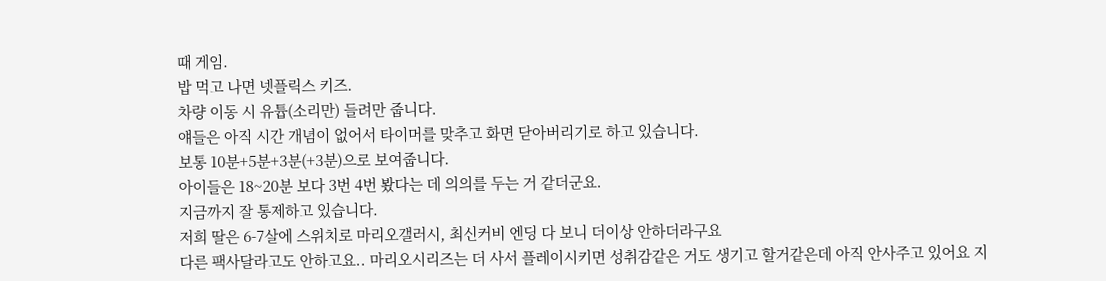때 게임.
밥 먹고 나면 넷플릭스 키즈.
차량 이동 시 유튭(소리만) 들려만 줍니다.
얘들은 아직 시간 개념이 없어서 타이머를 맞추고 화면 닫아버리기로 하고 있습니다.
보통 10분+5분+3분(+3분)으로 보여줍니다.
아이들은 18~20분 보다 3번 4번 봤다는 데 의의를 두는 거 같더군요.
지금까지 잘 통제하고 있습니다.
저희 딸은 6-7살에 스위치로 마리오갤러시, 최신커비 엔딩 다 보니 더이상 안하더라구요
다른 팩사달라고도 안하고요.. 마리오시리즈는 더 사서 플레이시키면 성취감같은 거도 생기고 할거같은데 아직 안사주고 있어요 지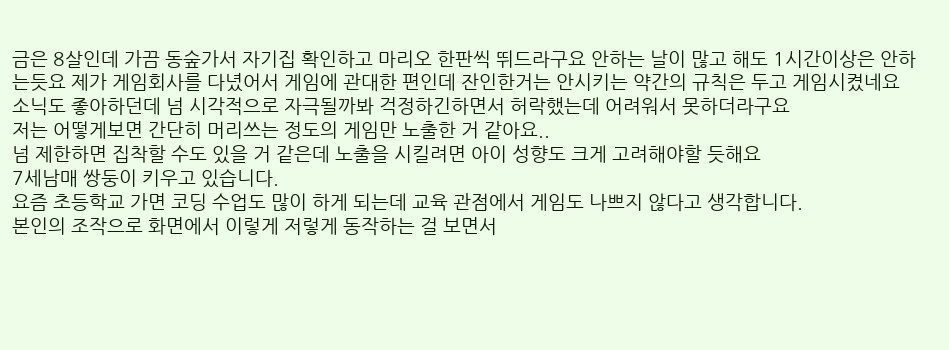금은 8살인데 가끔 동숲가서 자기집 확인하고 마리오 한판씩 뛰드라구요 안하는 날이 많고 해도 1시간이상은 안하는듯요 제가 게임회사를 다녔어서 게임에 관대한 편인데 잔인한거는 안시키는 약간의 규칙은 두고 게임시켰네요
소닉도 좋아하던데 넘 시각적으로 자극될까봐 걱정하긴하면서 허락했는데 어려워서 못하더라구요
저는 어떻게보면 간단히 머리쓰는 정도의 게임만 노출한 거 같아요..
넘 제한하면 집착할 수도 있을 거 같은데 노출을 시킬려면 아이 성향도 크게 고려해야할 듯해요
7세남매 쌍둥이 키우고 있습니다.
요즘 초등학교 가면 코딩 수업도 많이 하게 되는데 교육 관점에서 게임도 나쁘지 않다고 생각합니다.
본인의 조작으로 화면에서 이렇게 저렇게 동작하는 걸 보면서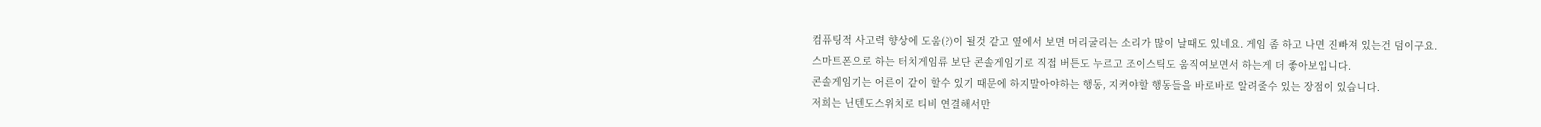컴퓨팅적 사고력 향상에 도움(?)이 될것 같고 옆에서 보면 머리굴리는 소리가 많이 날때도 있네요. 게임 좀 하고 나면 진빠져 있는건 덤이구요.
스마트폰으로 하는 터치게임류 보단 콘솔게임기로 직접 버튼도 누르고 조이스틱도 움직여보면서 하는게 더 좋아보입니다.
콘솔게임기는 어른이 같이 할수 있기 때문에 하지말아야하는 행동, 지켜야할 행동들을 바로바로 알려줄수 있는 장점이 있습니다.
저희는 닌텐도스위치로 티비 연결해서만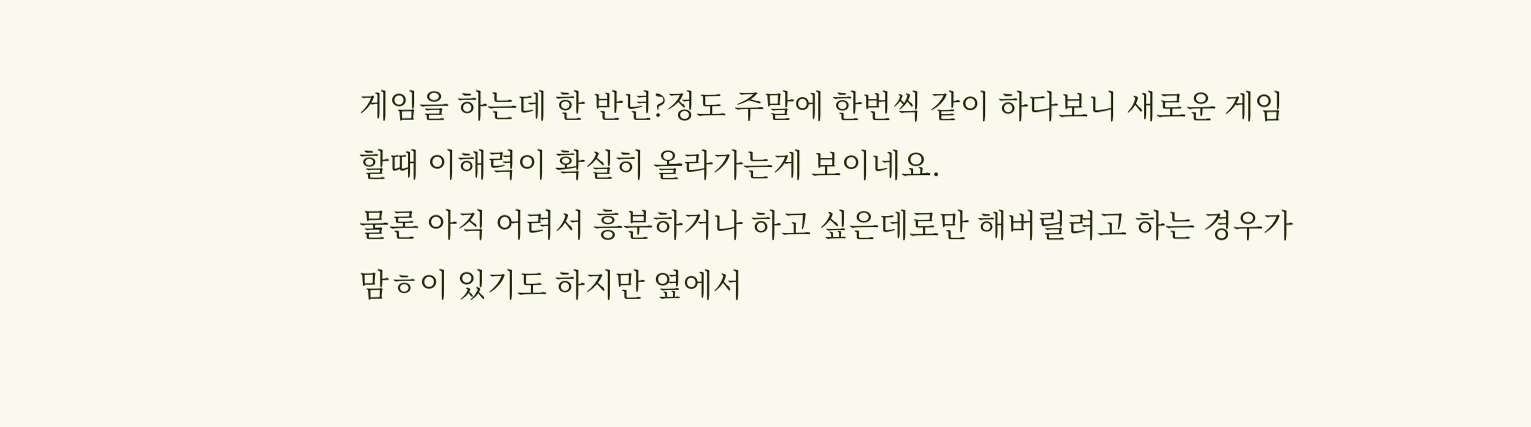게임을 하는데 한 반년?정도 주말에 한번씩 같이 하다보니 새로운 게임할때 이해력이 확실히 올라가는게 보이네요.
물론 아직 어려서 흥분하거나 하고 싶은데로만 해버릴려고 하는 경우가 맘ㅎ이 있기도 하지만 옆에서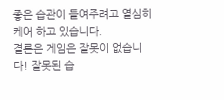좋은 습관이 들여주려고 열심히 케어 하고 있습니다.
결론은 게임은 잘못이 없습니다! 잘못된 습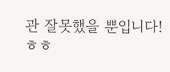관 잘못했을 뿐입니다! ㅎㅎ